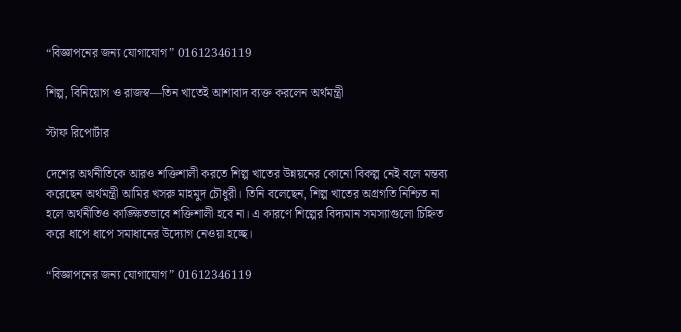“বিজ্ঞাপনের জন্য যোগাযোগ” 01612346119

শিল্প, বিনিয়োগ ও রাজস্ব—তিন খাতেই আশাবাদ ব্যক্ত করলেন অর্থমন্ত্রী

স্টাফ রিপোর্টার

দেশের অর্থনীতিকে আরও শক্তিশালী করতে শিল্প খাতের উন্নয়নের কোনো বিকল্প নেই বলে মন্তব্য করেছেন অর্থমন্ত্রী আমির খসরু মাহমুদ চৌধুরী। তিনি বলেছেন, শিল্প খাতের অগ্রগতি নিশ্চিত না হলে অর্থনীতিও কাঙ্ক্ষিতভাবে শক্তিশালী হবে না। এ কারণে শিল্পের বিদ্যমান সমস্যাগুলো চিহ্নিত করে ধাপে ধাপে সমাধানের উদ্যোগ নেওয়া হচ্ছে।

“বিজ্ঞাপনের জন্য যোগাযোগ” 01612346119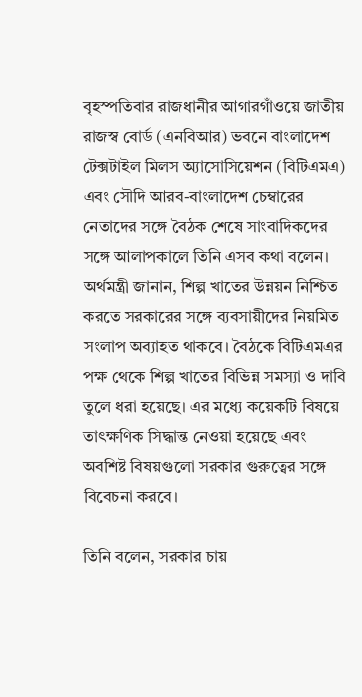বৃহস্পতিবার রাজধানীর আগারগাঁওয়ে জাতীয় রাজস্ব বোর্ড (এনবিআর) ভবনে বাংলাদেশ টেক্সটাইল মিলস অ্যাসোসিয়েশন (বিটিএমএ) এবং সৌদি আরব-বাংলাদেশ চেম্বারের নেতাদের সঙ্গে বৈঠক শেষে সাংবাদিকদের সঙ্গে আলাপকালে তিনি এসব কথা বলেন। অর্থমন্ত্রী জানান, শিল্প খাতের উন্নয়ন নিশ্চিত করতে সরকারের সঙ্গে ব্যবসায়ীদের নিয়মিত সংলাপ অব্যাহত থাকবে। বৈঠকে বিটিএমএর পক্ষ থেকে শিল্প খাতের বিভিন্ন সমস্যা ও দাবি তুলে ধরা হয়েছে। এর মধ্যে কয়েকটি বিষয়ে তাৎক্ষণিক সিদ্ধান্ত নেওয়া হয়েছে এবং অবশিষ্ট বিষয়গুলো সরকার গুরুত্বের সঙ্গে বিবেচনা করবে।

তিনি বলেন, সরকার চায়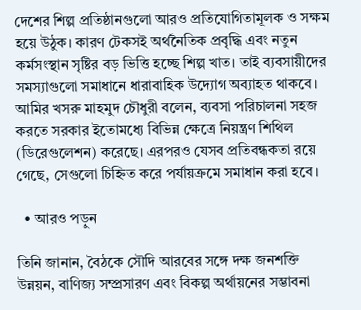দেশের শিল্প প্রতিষ্ঠানগুলো আরও প্রতিযোগিতামূলক ও সক্ষম হয়ে উঠুক। কারণ টেকসই অর্থনৈতিক প্রবৃদ্ধি এবং নতুন কর্মসংস্থান সৃষ্টির বড় ভিত্তি হচ্ছে শিল্প খাত। তাই ব্যবসায়ীদের সমস্যাগুলো সমাধানে ধারাবাহিক উদ্যোগ অব্যাহত থাকবে।
আমির খসরু মাহমুদ চৌধুরী বলেন, ব্যবসা পরিচালনা সহজ করতে সরকার ইতোমধ্যে বিভিন্ন ক্ষেত্রে নিয়ন্ত্রণ শিথিল (ডিরেগুলেশন) করেছে। এরপরও যেসব প্রতিবন্ধকতা রয়ে গেছে, সেগুলো চিহ্নিত করে পর্যায়ক্রমে সমাধান করা হবে।

  • আরও পড়ুন

তিনি জানান, বৈঠকে সৌদি আরবের সঙ্গে দক্ষ জনশক্তি উন্নয়ন, বাণিজ্য সম্প্রসারণ এবং বিকল্প অর্থায়নের সম্ভাবনা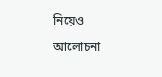নিয়েও আলোচনা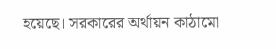হয়েছে। সরকারের অর্থায়ন কাঠামো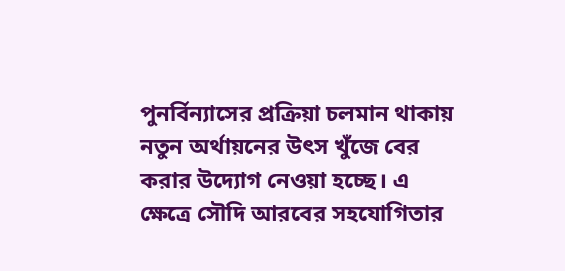পুনর্বিন্যাসের প্রক্রিয়া চলমান থাকায় নতুন অর্থায়নের উৎস খুঁজে বের করার উদ্যোগ নেওয়া হচ্ছে। এ ক্ষেত্রে সৌদি আরবের সহযোগিতার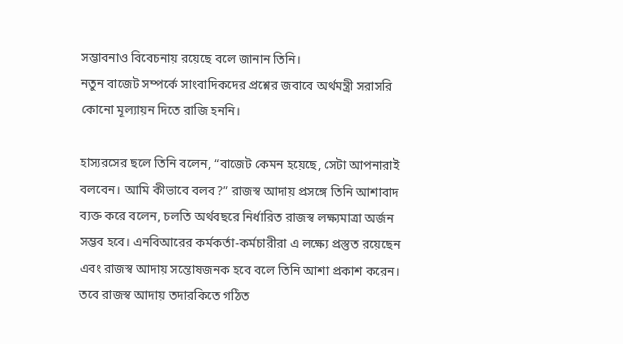সম্ভাবনাও বিবেচনায় রয়েছে বলে জানান তিনি।
নতুন বাজেট সম্পর্কে সাংবাদিকদের প্রশ্নের জবাবে অর্থমন্ত্রী সরাসরি কোনো মূল্যায়ন দিতে রাজি হননি।

হাস্যরসের ছলে তিনি বলেন, “বাজেট কেমন হয়েছে, সেটা আপনারাই বলবেন। আমি কীভাবে বলব?” রাজস্ব আদায় প্রসঙ্গে তিনি আশাবাদ ব্যক্ত করে বলেন, চলতি অর্থবছরে নির্ধারিত রাজস্ব লক্ষ্যমাত্রা অর্জন সম্ভব হবে। এনবিআরের কর্মকর্তা-কর্মচারীরা এ লক্ষ্যে প্রস্তুত রয়েছেন এবং রাজস্ব আদায় সন্তোষজনক হবে বলে তিনি আশা প্রকাশ করেন।
তবে রাজস্ব আদায় তদারকিতে গঠিত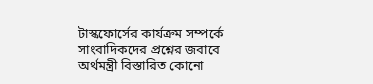টাস্কফোর্সের কার্যক্রম সম্পর্কে সাংবাদিকদের প্রশ্নের জবাবে অর্থমন্ত্রী বিস্তারিত কোনো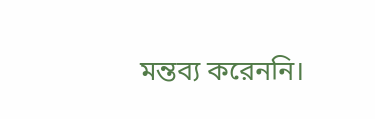মন্তব্য করেননি।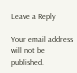Leave a Reply

Your email address will not be published.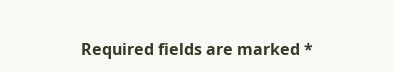Required fields are marked *